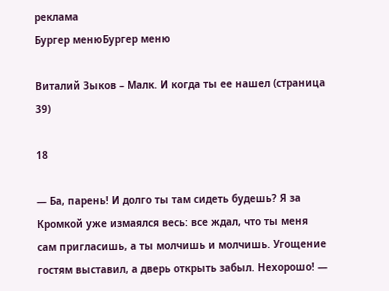реклама
Бургер менюБургер меню

Виталий Зыков – Малк. И когда ты ее нашел (страница 39)

18

— Ба, парень! И долго ты там сидеть будешь? Я за Кромкой уже измаялся весь: все ждал, что ты меня сам пригласишь, а ты молчишь и молчишь. Угощение гостям выставил, а дверь открыть забыл. Нехорошо! —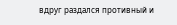вдруг раздался противный и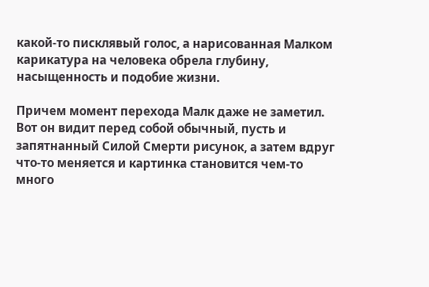какой-то писклявый голос, а нарисованная Малком карикатура на человека обрела глубину, насыщенность и подобие жизни.

Причем момент перехода Малк даже не заметил. Вот он видит перед собой обычный, пусть и запятнанный Силой Смерти рисунок, а затем вдруг что-то меняется и картинка становится чем-то много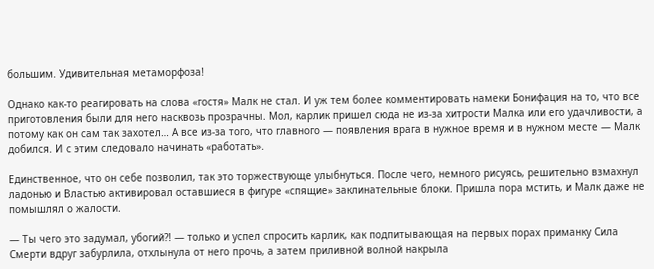большим. Удивительная метаморфоза!

Однако как-то реагировать на слова «гостя» Малк не стал. И уж тем более комментировать намеки Бонифация на то, что все приготовления были для него насквозь прозрачны. Мол, карлик пришел сюда не из-за хитрости Малка или его удачливости, а потому как он сам так захотел… А все из-за того, что главного — появления врага в нужное время и в нужном месте — Малк добился. И с этим следовало начинать «работать».

Единственное, что он себе позволил, так это торжествующе улыбнуться. После чего, немного рисуясь, решительно взмахнул ладонью и Властью активировал оставшиеся в фигуре «спящие» заклинательные блоки. Пришла пора мстить, и Малк даже не помышлял о жалости.

— Ты чего это задумал, убогий?! — только и успел спросить карлик, как подпитывающая на первых порах приманку Сила Смерти вдруг забурлила, отхлынула от него прочь, а затем приливной волной накрыла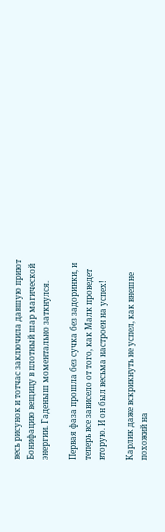весь рисунок и тотчас заключила давшую приют Бонифацию вещицу в плотный шар магической энергии. Гаденыш моментально заткнулся.

Первая фаза прошла без сучка без задоринки, и теперь все зависело от того, как Малк проведет вторую. И он был весьма настроен на успех!

Карлик даже вскрикнуть не успел, как внешне похожий на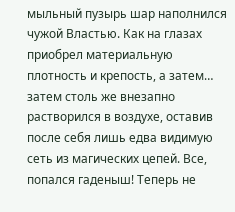мыльный пузырь шар наполнился чужой Властью. Как на глазах приобрел материальную плотность и крепость, а затем… затем столь же внезапно растворился в воздухе, оставив после себя лишь едва видимую сеть из магических цепей. Все, попался гаденыш! Теперь не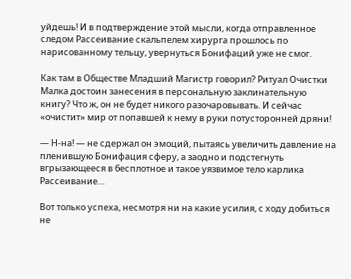уйдешь! И в подтверждение этой мысли, когда отправленное следом Рассеивание скальпелем хирурга прошлось по нарисованному тельцу, увернуться Бонифаций уже не смог.

Как там в Обществе Младший Магистр говорил? Ритуал Очистки Малка достоин занесения в персональную заклинательную книгу? Что ж, он не будет никого разочаровывать. И сейчас «очистит» мир от попавшей к нему в руки потусторонней дряни!

— Н-на! — не сдержал он эмоций, пытаясь увеличить давление на пленившую Бонифация сферу, а заодно и подстегнуть вгрызающееся в бесплотное и такое уязвимое тело карлика Рассеивание…

Вот только успеха, несмотря ни на какие усилия, с ходу добиться не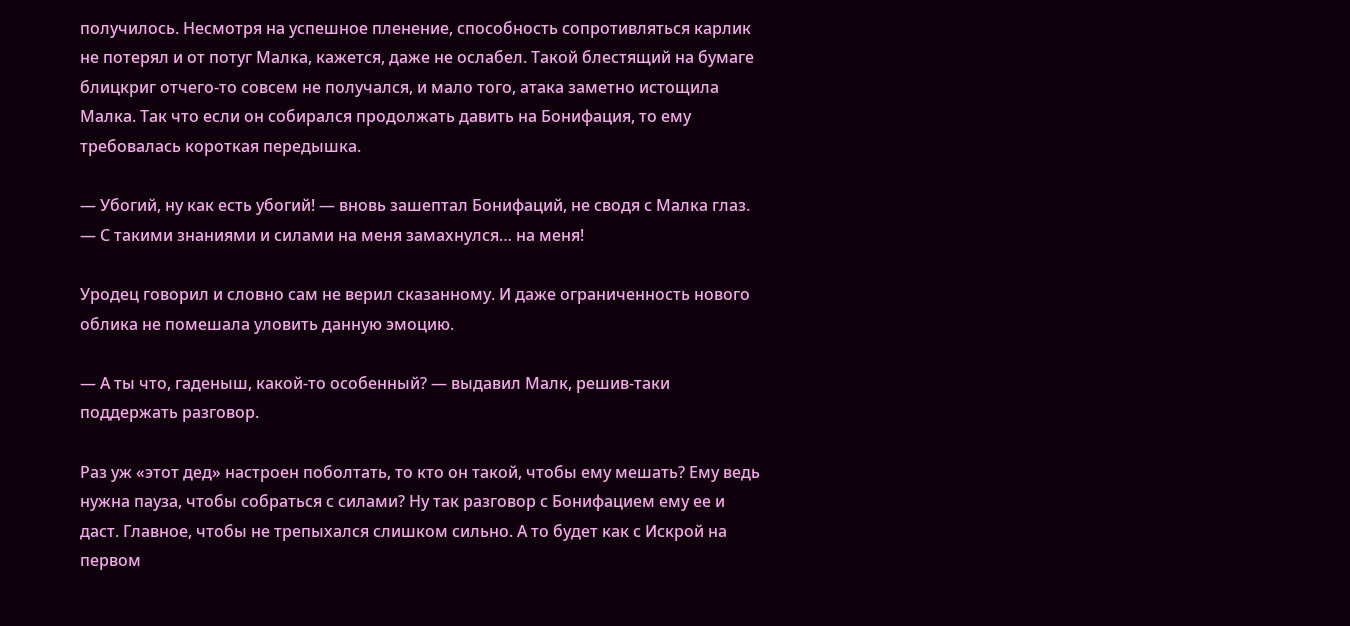получилось. Несмотря на успешное пленение, способность сопротивляться карлик не потерял и от потуг Малка, кажется, даже не ослабел. Такой блестящий на бумаге блицкриг отчего-то совсем не получался, и мало того, атака заметно истощила Малка. Так что если он собирался продолжать давить на Бонифация, то ему требовалась короткая передышка.

— Убогий, ну как есть убогий! — вновь зашептал Бонифаций, не сводя с Малка глаз. — С такими знаниями и силами на меня замахнулся… на меня!

Уродец говорил и словно сам не верил сказанному. И даже ограниченность нового облика не помешала уловить данную эмоцию.

— А ты что, гаденыш, какой-то особенный? — выдавил Малк, решив-таки поддержать разговор.

Раз уж «этот дед» настроен поболтать, то кто он такой, чтобы ему мешать? Ему ведь нужна пауза, чтобы собраться с силами? Ну так разговор с Бонифацием ему ее и даст. Главное, чтобы не трепыхался слишком сильно. А то будет как с Искрой на первом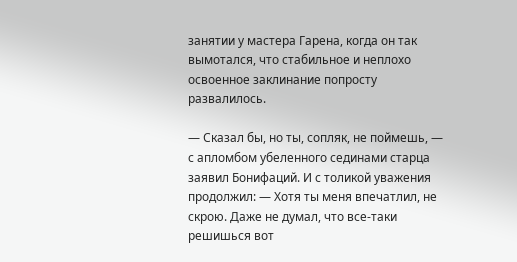занятии у мастера Гарена, когда он так вымотался, что стабильное и неплохо освоенное заклинание попросту развалилось.

— Сказал бы, но ты, сопляк, не поймешь, — с апломбом убеленного сединами старца заявил Бонифаций. И с толикой уважения продолжил: — Хотя ты меня впечатлил, не скрою. Даже не думал, что все-таки решишься вот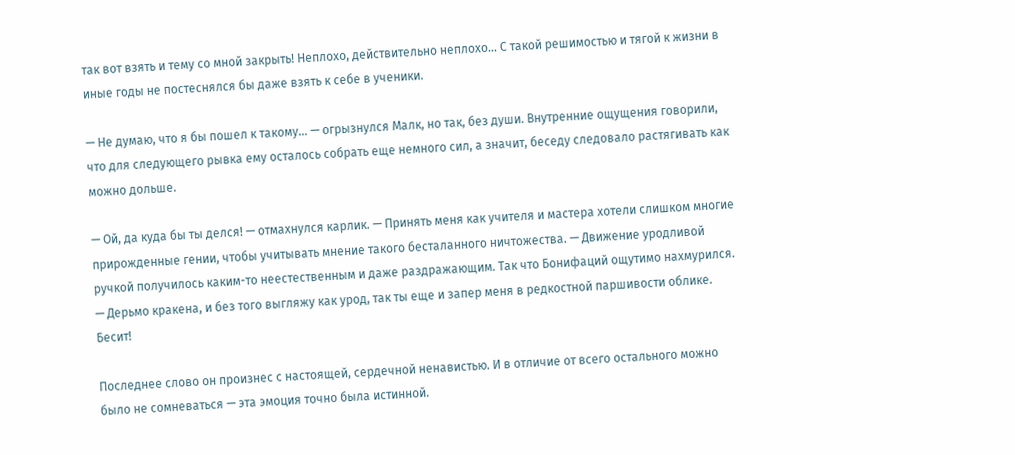так вот взять и тему со мной закрыть! Неплохо, действительно неплохо… С такой решимостью и тягой к жизни в иные годы не постеснялся бы даже взять к себе в ученики.

— Не думаю, что я бы пошел к такому… — огрызнулся Малк, но так, без души. Внутренние ощущения говорили, что для следующего рывка ему осталось собрать еще немного сил, а значит, беседу следовало растягивать как можно дольше.

— Ой, да куда бы ты делся! — отмахнулся карлик. — Принять меня как учителя и мастера хотели слишком многие прирожденные гении, чтобы учитывать мнение такого бесталанного ничтожества. — Движение уродливой ручкой получилось каким-то неестественным и даже раздражающим. Так что Бонифаций ощутимо нахмурился. — Дерьмо кракена, и без того выгляжу как урод, так ты еще и запер меня в редкостной паршивости облике. Бесит!

Последнее слово он произнес с настоящей, сердечной ненавистью. И в отличие от всего остального можно было не сомневаться — эта эмоция точно была истинной.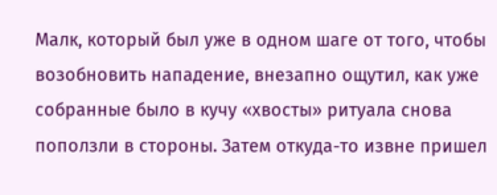Малк, который был уже в одном шаге от того, чтобы возобновить нападение, внезапно ощутил, как уже собранные было в кучу «хвосты» ритуала снова поползли в стороны. Затем откуда-то извне пришел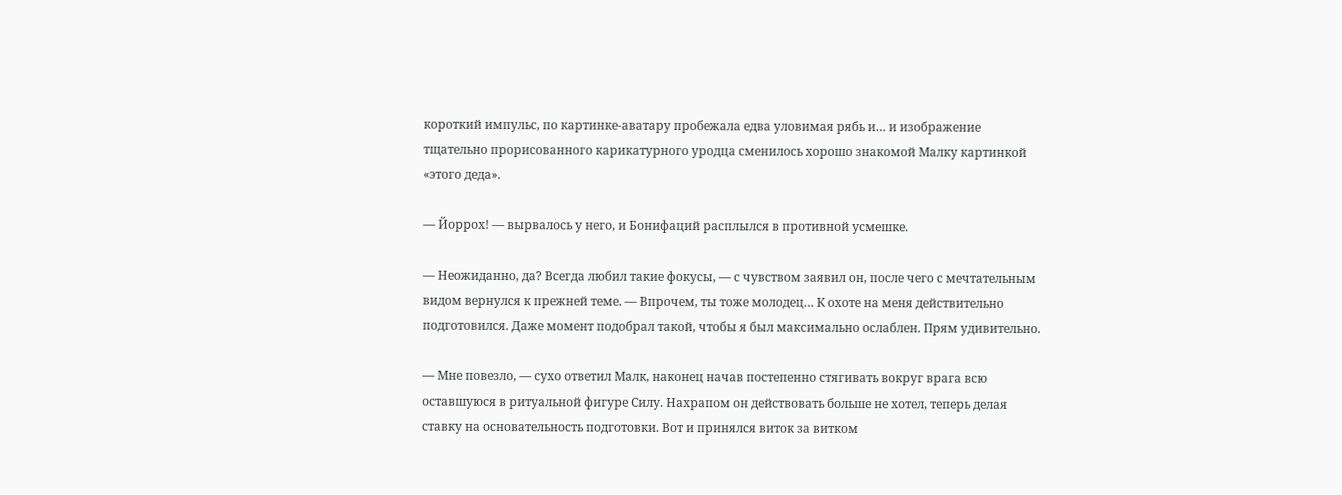короткий импульс, по картинке-аватару пробежала едва уловимая рябь и… и изображение тщательно прорисованного карикатурного уродца сменилось хорошо знакомой Малку картинкой «этого деда».

— Йоррох! — вырвалось у него, и Бонифаций расплылся в противной усмешке.

— Неожиданно, да? Всегда любил такие фокусы, — с чувством заявил он, после чего с мечтательным видом вернулся к прежней теме. — Впрочем, ты тоже молодец… К охоте на меня действительно подготовился. Даже момент подобрал такой, чтобы я был максимально ослаблен. Прям удивительно.

— Мне повезло, — сухо ответил Малк, наконец начав постепенно стягивать вокруг врага всю оставшуюся в ритуальной фигуре Силу. Нахрапом он действовать больше не хотел, теперь делая ставку на основательность подготовки. Вот и принялся виток за витком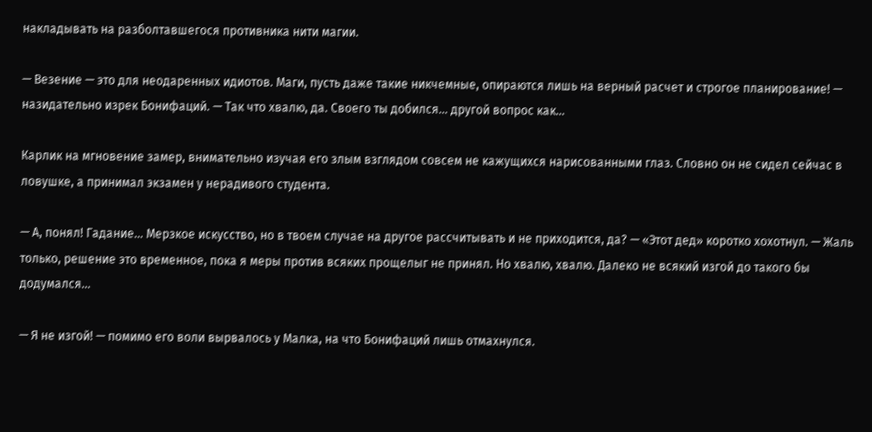накладывать на разболтавшегося противника нити магии.

— Везение — это для неодаренных идиотов. Маги, пусть даже такие никчемные, опираются лишь на верный расчет и строгое планирование! — назидательно изрек Бонифаций. — Так что хвалю, да. Своего ты добился… другой вопрос как…

Карлик на мгновение замер, внимательно изучая его злым взглядом совсем не кажущихся нарисованными глаз. Словно он не сидел сейчас в ловушке, а принимал экзамен у нерадивого студента.

— А, понял! Гадание… Мерзкое искусство, но в твоем случае на другое рассчитывать и не приходится, да? — «Этот дед» коротко хохотнул. — Жаль только, решение это временное, пока я меры против всяких прощелыг не принял. Но хвалю, хвалю. Далеко не всякий изгой до такого бы додумался…

— Я не изгой! — помимо его воли вырвалось у Малка, на что Бонифаций лишь отмахнулся.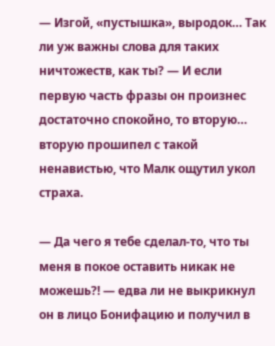— Изгой, «пустышка», выродок… Так ли уж важны слова для таких ничтожеств, как ты? — И если первую часть фразы он произнес достаточно спокойно, то вторую… вторую прошипел с такой ненавистью, что Малк ощутил укол страха.

— Да чего я тебе сделал-то, что ты меня в покое оставить никак не можешь?! — едва ли не выкрикнул он в лицо Бонифацию и получил в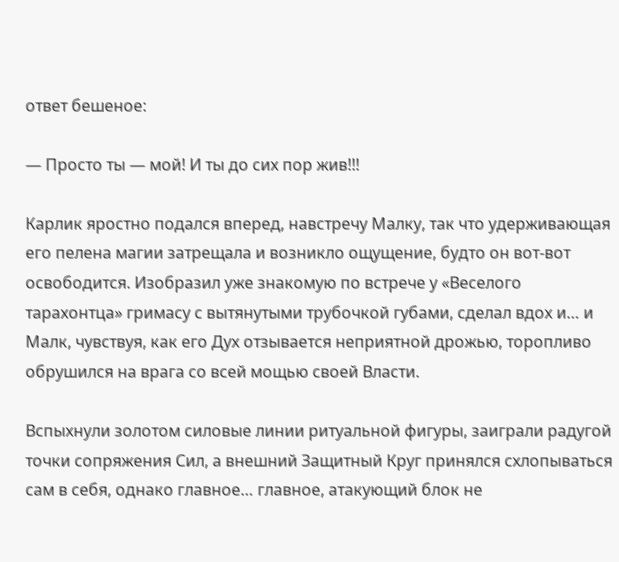ответ бешеное:

— Просто ты — мой! И ты до сих пор жив!!!

Карлик яростно подался вперед, навстречу Малку, так что удерживающая его пелена магии затрещала и возникло ощущение, будто он вот-вот освободится. Изобразил уже знакомую по встрече у «Веселого тарахонтца» гримасу с вытянутыми трубочкой губами, сделал вдох и… и Малк, чувствуя, как его Дух отзывается неприятной дрожью, торопливо обрушился на врага со всей мощью своей Власти.

Вспыхнули золотом силовые линии ритуальной фигуры, заиграли радугой точки сопряжения Сил, а внешний Защитный Круг принялся схлопываться сам в себя, однако главное… главное, атакующий блок не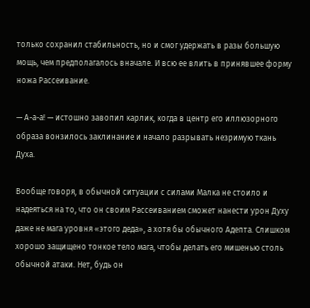только сохранил стабильность, но и смог удержать в разы большую мощь, чем предполагалось вначале. И всю ее влить в принявшее форму ножа Рассеивание.

— А-а-а! — истошно завопил карлик, когда в центр его иллюзорного образа вонзилось заклинание и начало разрывать незримую ткань Духа.

Вообще говоря, в обычной ситуации с силами Малка не стоило и надеяться на то, что он своим Рассеиванием сможет нанести урон Духу даже не мага уровня «этого деда», а хотя бы обычного Адепта. Слишком хорошо защищено тонкое тело мага, чтобы делать его мишенью столь обычной атаки. Нет, будь он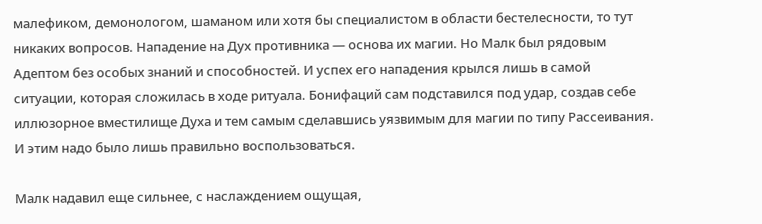малефиком, демонологом, шаманом или хотя бы специалистом в области бестелесности, то тут никаких вопросов. Нападение на Дух противника — основа их магии. Но Малк был рядовым Адептом без особых знаний и способностей. И успех его нападения крылся лишь в самой ситуации, которая сложилась в ходе ритуала. Бонифаций сам подставился под удар, создав себе иллюзорное вместилище Духа и тем самым сделавшись уязвимым для магии по типу Рассеивания. И этим надо было лишь правильно воспользоваться.

Малк надавил еще сильнее, с наслаждением ощущая,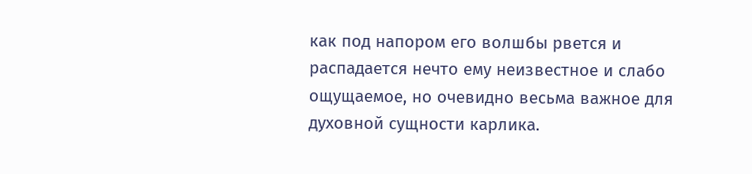как под напором его волшбы рвется и распадается нечто ему неизвестное и слабо ощущаемое, но очевидно весьма важное для духовной сущности карлика.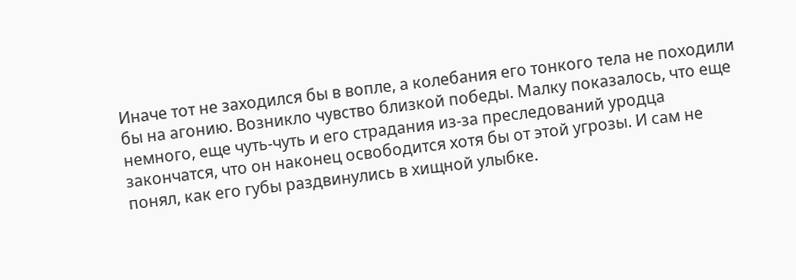Иначе тот не заходился бы в вопле, а колебания его тонкого тела не походили бы на агонию. Возникло чувство близкой победы. Малку показалось, что еще немного, еще чуть-чуть и его страдания из-за преследований уродца закончатся, что он наконец освободится хотя бы от этой угрозы. И сам не понял, как его губы раздвинулись в хищной улыбке.